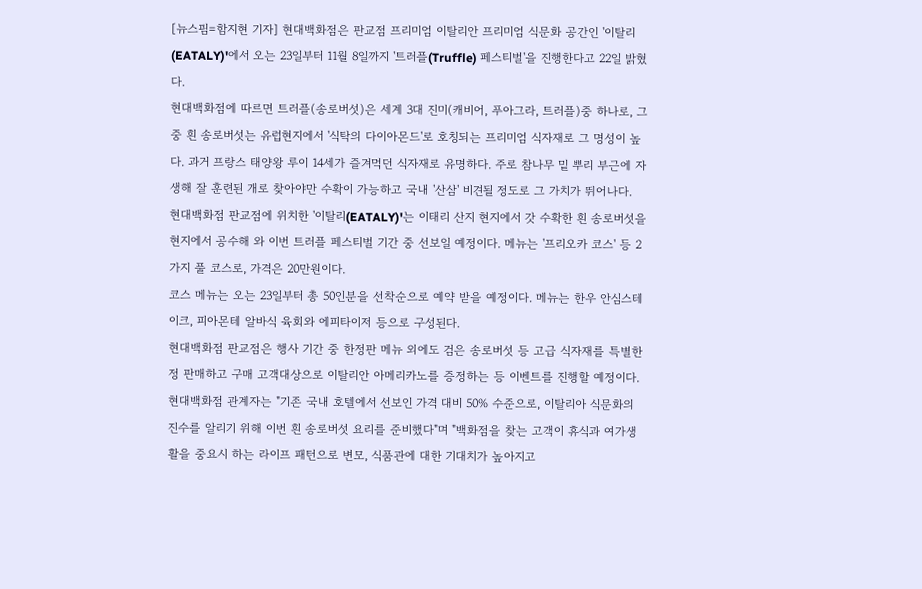[뉴스핌=함지현 기자] 현대백화점은 판교점 프리미엄 이탈리안 프리미엄 식문화 공간인 '이탈리(EATALY)'에서 오는 23일부터 11월 8일까지 '트러플(Truffle) 페스티벌'을 진행한다고 22일 밝혔다.
현대백화점에 따르면 트러플(송로버섯)은 세계 3대 진미(캐비어, 푸아그라, 트러플)중 하나로, 그 중 흰 송로버섯는 유럽현지에서 '식탁의 다이아몬드'로 호칭되는 프리미엄 식자재로 그 명성이 높다. 과거 프랑스 태양왕 루이 14세가 즐겨먹던 식자재로 유명하다. 주로 참나무 밑 뿌리 부근에 자생해 잘 훈련된 개로 찾아야만 수확이 가능하고 국내 '산삼' 비견될 정도로 그 가치가 뛰어나다.
현대백화점 판교점에 위치한 '이탈리(EATALY)'는 이태리 산지 현지에서 갓 수확한 흰 송로버섯을 현지에서 공수해 와 이번 트러플 페스티벌 기간 중 선보일 예정이다. 메뉴는 '프리오카 코스' 등 2가지 풀 코스로, 가격은 20만원이다.
코스 메뉴는 오는 23일부터 총 50인분을 선착순으로 예약 받을 예정이다. 메뉴는 한우 안심스테이크, 피아몬테 알바식 육회와 에피타이저 등으로 구성된다.
현대백화점 판교점은 행사 기간 중 한정판 메뉴 외에도 검은 송로버섯 등 고급 식자재를 특별한정 판매하고 구매 고객대상으로 이탈리안 아메리카노를 증정하는 등 이벤트를 진행할 예정이다.
현대백화점 관계자는 "기존 국내 호텔에서 선보인 가격 대비 50% 수준으로, 이탈리아 식문화의 진수를 알리기 위해 이번 흰 송로버섯 요리를 준비했다"며 "백화점을 찾는 고객이 휴식과 여가생활을 중요시 하는 라이프 패턴으로 변모, 식품관에 대한 기대치가 높아지고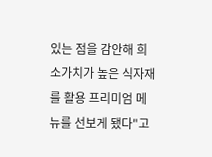있는 점을 감안해 희소가치가 높은 식자재를 활용 프리미엄 메뉴를 선보게 됐다"고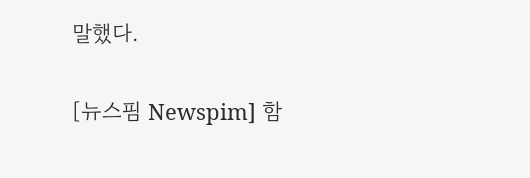말했다.

[뉴스핌 Newspim] 함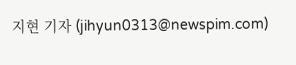지현 기자 (jihyun0313@newspim.com)